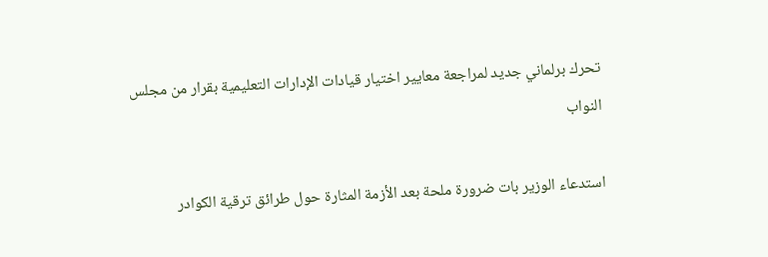تحرك برلماني جديد لمراجعة معايير اختيار قيادات الإدارات التعليمية بقرار من مجلس النواب

استدعاء الوزير بات ضرورة ملحة بعد الأزمة المثارة حول طرائق ترقية الكوادر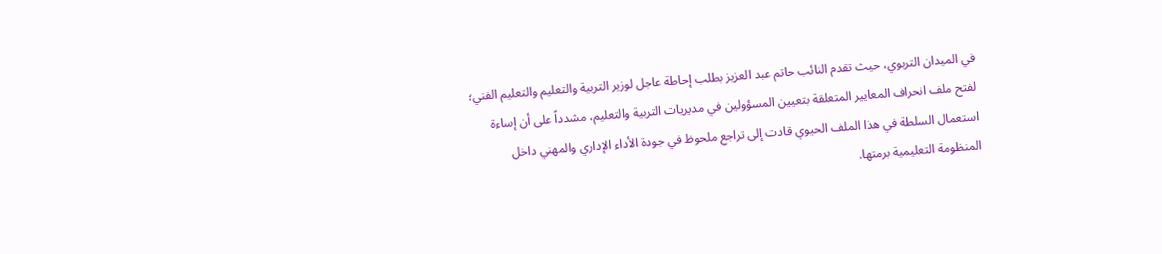في الميدان التربوي، حيث تقدم النائب حاتم عبد العزيز بطلب إحاطة عاجل لوزير التربية والتعليم والتعليم الفني؛ لفتح ملف انحراف المعايير المتعلقة بتعيين المسؤولين في مديريات التربية والتعليم، مشدداً على أن إساءة استعمال السلطة في هذا الملف الحيوي قادت إلى تراجع ملحوظ في جودة الأداء الإداري والمهني داخل المنظومة التعليمية برمتها.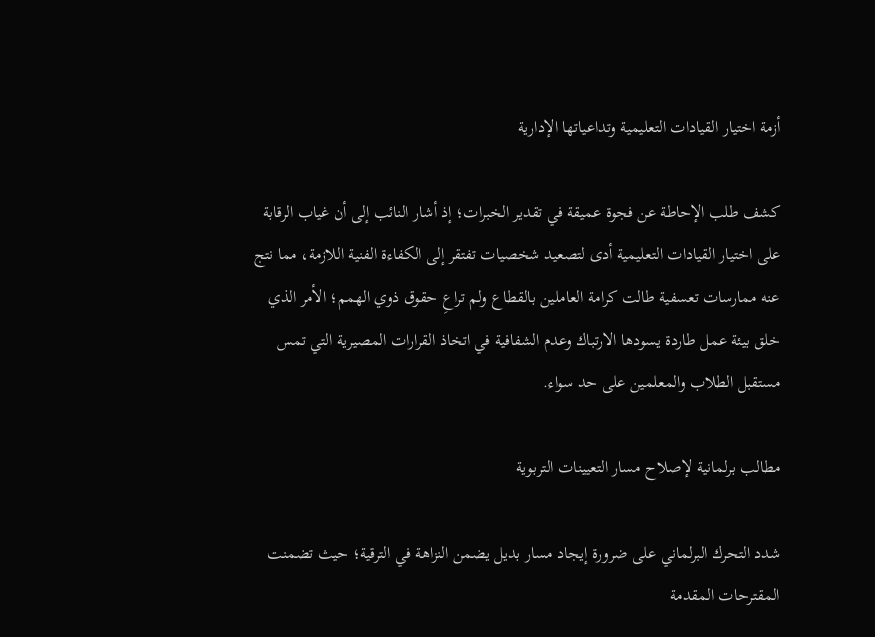أزمة اختيار القيادات التعليمية وتداعياتها الإدارية

كشف طلب الإحاطة عن فجوة عميقة في تقدير الخبرات؛ إذ أشار النائب إلى أن غياب الرقابة على اختيار القيادات التعليمية أدى لتصعيد شخصيات تفتقر إلى الكفاءة الفنية اللازمة، مما نتج عنه ممارسات تعسفية طالت كرامة العاملين بالقطاع ولم تراعِ حقوق ذوي الهمم؛ الأمر الذي خلق بيئة عمل طاردة يسودها الارتباك وعدم الشفافية في اتخاذ القرارات المصيرية التي تمس مستقبل الطلاب والمعلمين على حد سواء.

مطالب برلمانية لإصلاح مسار التعيينات التربوية

شدد التحرك البرلماني على ضرورة إيجاد مسار بديل يضمن النزاهة في الترقية؛ حيث تضمنت المقترحات المقدمة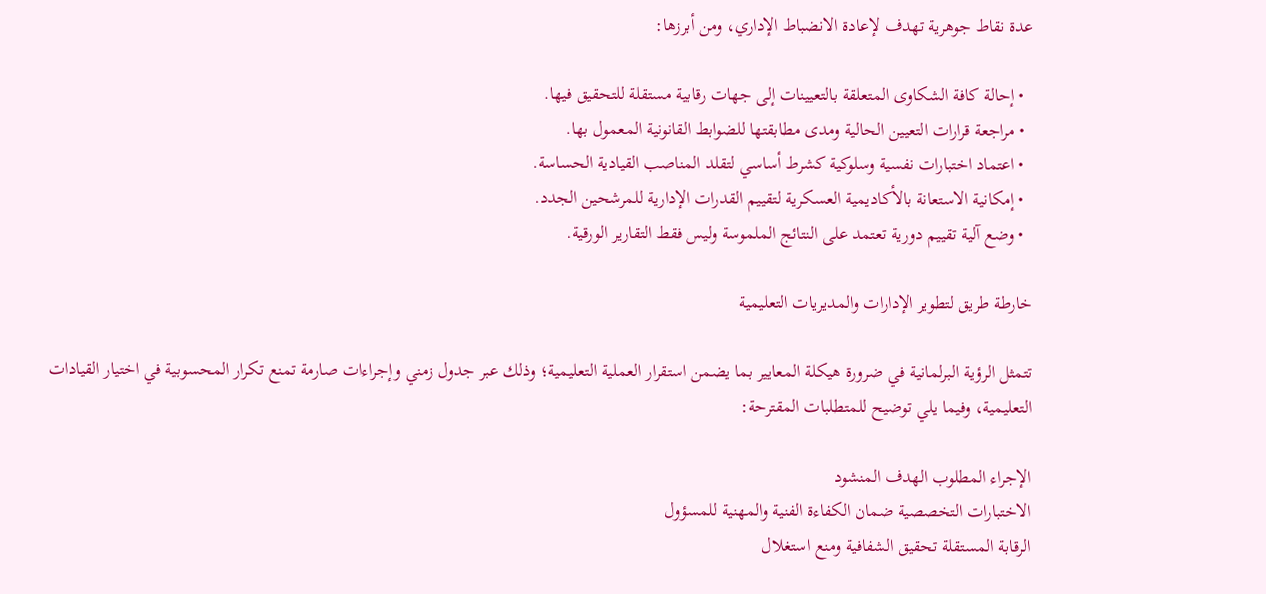عدة نقاط جوهرية تهدف لإعادة الانضباط الإداري، ومن أبرزها:

  • إحالة كافة الشكاوى المتعلقة بالتعيينات إلى جهات رقابية مستقلة للتحقيق فيها.
  • مراجعة قرارات التعيين الحالية ومدى مطابقتها للضوابط القانونية المعمول بها.
  • اعتماد اختبارات نفسية وسلوكية كشرط أساسي لتقلد المناصب القيادية الحساسة.
  • إمكانية الاستعانة بالأكاديمية العسكرية لتقييم القدرات الإدارية للمرشحين الجدد.
  • وضع آلية تقييم دورية تعتمد على النتائج الملموسة وليس فقط التقارير الورقية.

خارطة طريق لتطوير الإدارات والمديريات التعليمية

تتمثل الرؤية البرلمانية في ضرورة هيكلة المعايير بما يضمن استقرار العملية التعليمية؛ وذلك عبر جدول زمني وإجراءات صارمة تمنع تكرار المحسوبية في اختيار القيادات التعليمية، وفيما يلي توضيح للمتطلبات المقترحة:

الإجراء المطلوب الهدف المنشود
الاختبارات التخصصية ضمان الكفاءة الفنية والمهنية للمسؤول
الرقابة المستقلة تحقيق الشفافية ومنع استغلال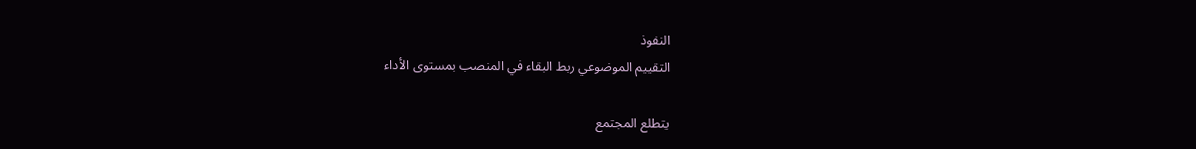النفوذ
التقييم الموضوعي ربط البقاء في المنصب بمستوى الأداء

يتطلع المجتمع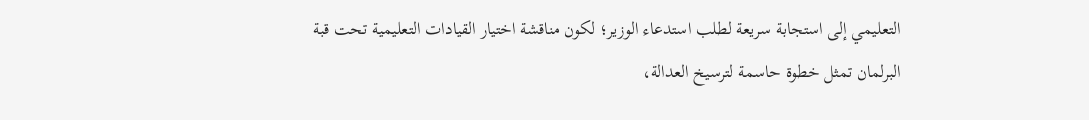التعليمي إلى استجابة سريعة لطلب استدعاء الوزير؛ لكون مناقشة اختيار القيادات التعليمية تحت قبة البرلمان تمثل خطوة حاسمة لترسيخ العدالة،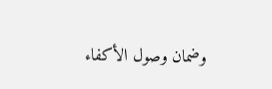وضمان وصول الأكفاء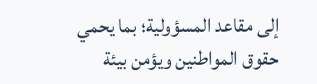إلى مقاعد المسؤولية؛ بما يحمي حقوق المواطنين ويؤمن بيئة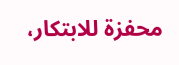محفزة للابتكار،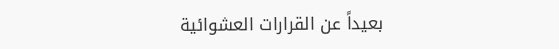بعيداً عن القرارات العشوائية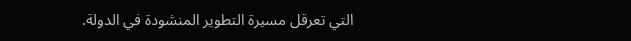التي تعرقل مسيرة التطوير المنشودة في الدولة.